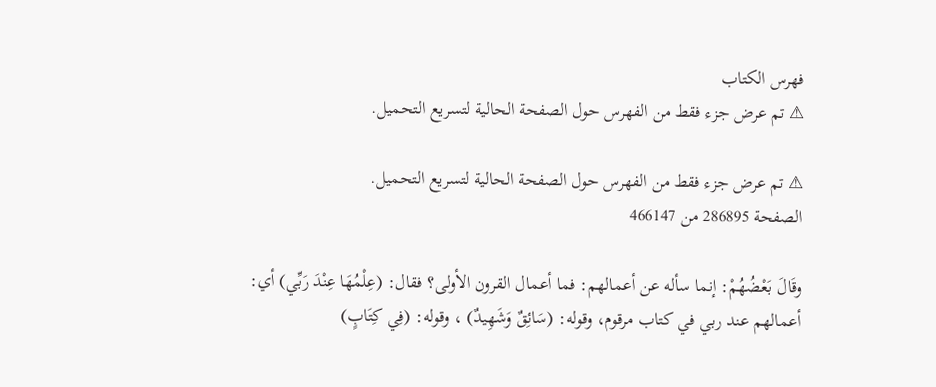فهرس الكتاب
⚠ تم عرض جزء فقط من الفهرس حول الصفحة الحالية لتسريع التحميل.

⚠ تم عرض جزء فقط من الفهرس حول الصفحة الحالية لتسريع التحميل.
الصفحة 286895 من 466147

وقَالَ بَعْضُهُمْ: إنما سأله عن أعمالهم: فما أعمال القرون الأولى؟ فقال: (عِلْمُهَا عِنْدَ رَبِّي) أي: أعمالهم عند ربي في كتاب مرقوم، وقوله: (سَائِقٌ وَشَهِيدٌ) ، وقوله: (فِي كِتَابٍ)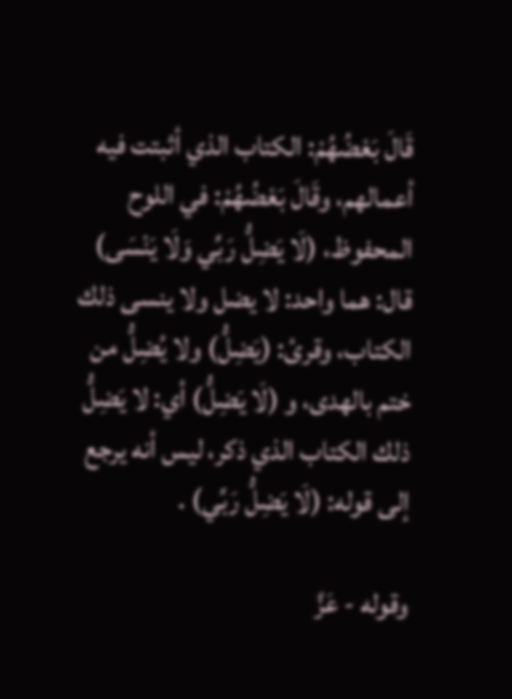قَالَ بَعْضُهُمْ: الكتاب الذي أثبتت فيه أعمالهم، وقَالَ بَعْضُهُمْ: في اللوح المحفوظ، (لَا يَضِلُّ رَبِّي وَلَا يَنْسَى) قال: هما واحد: لا يضل ولا ينسى ذلك الكتاب، وقرئ: (يَضِلُّ) ولا يُضِلُّ من ختم بالهدى، و (لَا يَضِلُّ) أي: لا يَضِلُّ ذلك الكتاب الذي ذكر، ليس أنه يرجع إلى قوله: (لَا يَضِلُّ رَبِّي) .

وقوله - عَزَّ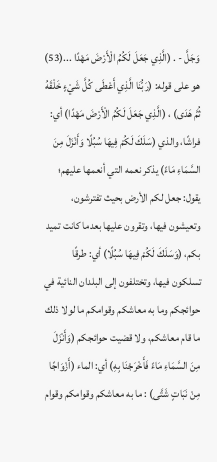وَجَلَّ - . (الَّذِي جَعَلَ لَكُمُ الْأَرْضَ مَهْدًا ...(53) هو على قوله: (رَبُّنَا الَّذِي أَعْطَى كُلَّ شَيْءٍ خَلْقَهُ ثُمَّ هَدَى) ، (الَّذِي جَعَلَ لَكُمُ الْأَرْضَ مَهْدًا) أي: فراشًا، والذي (سَلَكَ لَكُمْ فِيهَا سُبُلًا وَأَنْزَلَ مِنَ السَّمَاءِ مَاءً) يذكر نعمه التي أنعمها عليهم؛ يقول: جعل لكم الأرض بحيث تفترشون، وتعيشون فيها، وتقرون عليها بعدما كانت تميد بكم، (وَسَلَكَ لَكُمْ فِيهَا سُبُلًا) أي: طرقًا تسلكون فيها، وتختلفون إلى البلدان النائية في حوائجكم وما به معاشكم وقوامكم ما لولا ذلك ما قام معاشكم، ولا قضيت حوائجكم (وَأَنْزَلَ مِنَ السَّمَاءِ مَاءً فَأَخْرَجْنَا بِهِ) أي: الماء (أَزْوَاجًا مِنْ نَبَاتٍ شَتَّى) : ما به معاشكم وقوامكم وقوام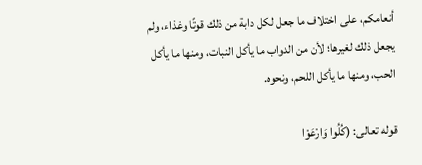أنعامكم، على اختلاف ما جعل لكل دابة من ذلك قوتًا وغذاء، ولم يجعل ذلك لغيرها؛ لأن من الدواب ما يأكل النبات، ومنها ما يأكل الحب، ومنها ما يأكل اللحم، ونحوه.

قوله تعالى: (كُلُوا وَارْعَوْا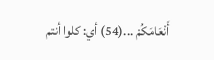أَنْعَامَكُمْ ...(54) أي: كلوا أنتم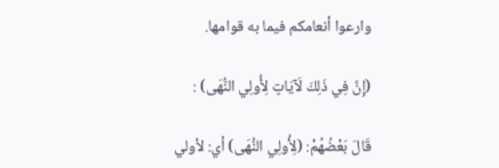وارعوا أنعامكم فيما به قوامها.

(إِنَّ فِي ذَلِكَ لَآيَاتٍ لِأُولِي النُّهَى) :

قَالَ بَعْضُهُمْ: (لِأُولِي النُّهَى) أي: لأولي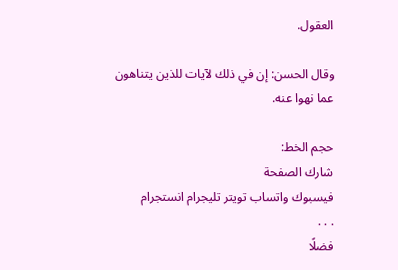العقول.

وقال الحسن: إن في ذلك لآيات للذين يتناهون عما نهوا عنه.

حجم الخط:
شارك الصفحة
فيسبوك واتساب تويتر تليجرام انستجرام
. . .
فضلًا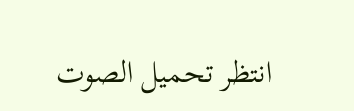انتظر تحميل الصوت